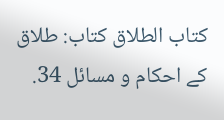كتاب الطلاق کتاب: طلاق کے احکام و مسائل 34.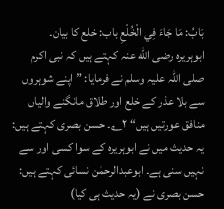بَابُ: مَا جَاءَ فِي الْخُلْعِ باب: خلع کا بیان۔
ابوہریرہ رضی الله عنہ کہتے ہیں کہ نبی اکرم صلی اللہ علیہ وسلم نے فرمایا: ”اپنے شوہروں سے بلا عذر کے خلع اور طلاق مانگنے والیاں منافق عورتیں ہیں“ ۲؎۔ حسن بصری کہتے ہیں: یہ حدیث میں نے ابوہریرہ کے سوا کسی اور سے نہیں سنی ہے۔ ابوعبدالرحمٰن نسائی کہتے ہیں: حسن بصری نے (یہ حدیث ہی کیا)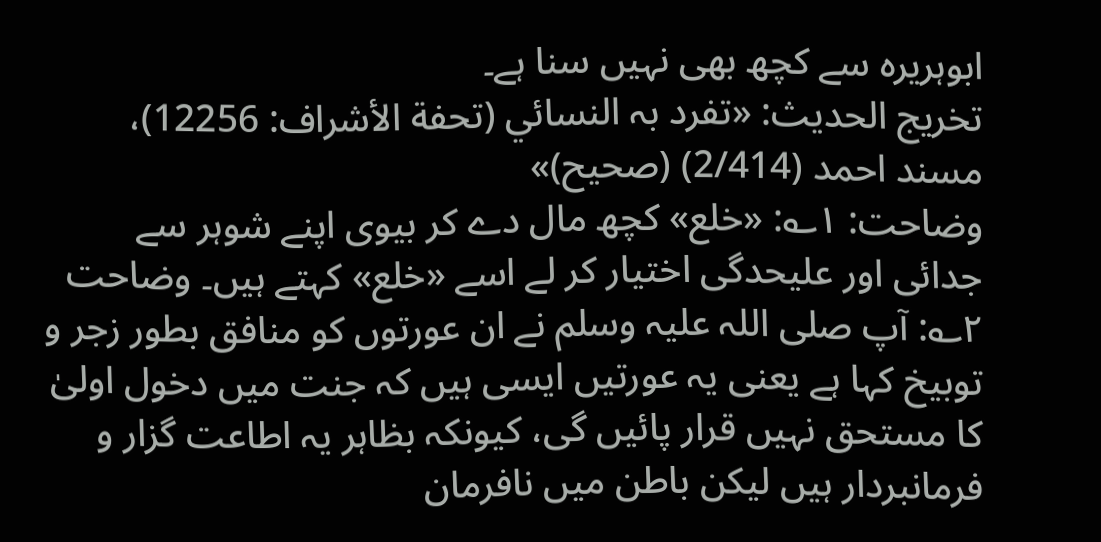ابوہریرہ سے کچھ بھی نہیں سنا ہے۔
تخریج الحدیث: «تفرد بہ النسائي (تحفة الأشراف: 12256)، مسند احمد (2/414) (صحیح)»
وضاحت: ۱؎: «خلع» کچھ مال دے کر بیوی اپنے شوہر سے جدائی اور علیحدگی اختیار کر لے اسے «خلع» کہتے ہیں۔ وضاحت ۲؎: آپ صلی اللہ علیہ وسلم نے ان عورتوں کو منافق بطور زجر و توبیخ کہا ہے یعنی یہ عورتیں ایسی ہیں کہ جنت میں دخول اولیٰ کا مستحق نہیں قرار پائیں گی، کیونکہ بظاہر یہ اطاعت گزار و فرمانبردار ہیں لیکن باطن میں نافرمان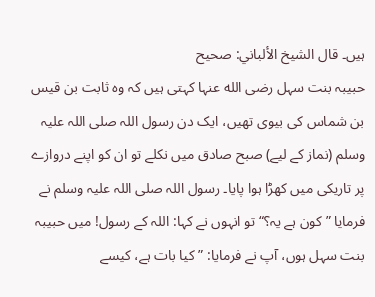ہیں۔ قال الشيخ الألباني: صحيح
حبیبہ بنت سہل رضی الله عنہا کہتی ہیں کہ وہ ثابت بن قیس بن شماس کی بیوی تھیں، ایک دن رسول اللہ صلی اللہ علیہ وسلم (نماز کے لیے) صبح صادق میں نکلے تو ان کو اپنے دروازے پر تاریکی میں کھڑا ہوا پایا۔ رسول اللہ صلی اللہ علیہ وسلم نے فرمایا ”کون ہے یہ؟“ تو انہوں نے کہا: اللہ کے رسول! میں حبیبہ بنت سہل ہوں، آپ نے فرمایا: ”کیا بات ہے، کیسے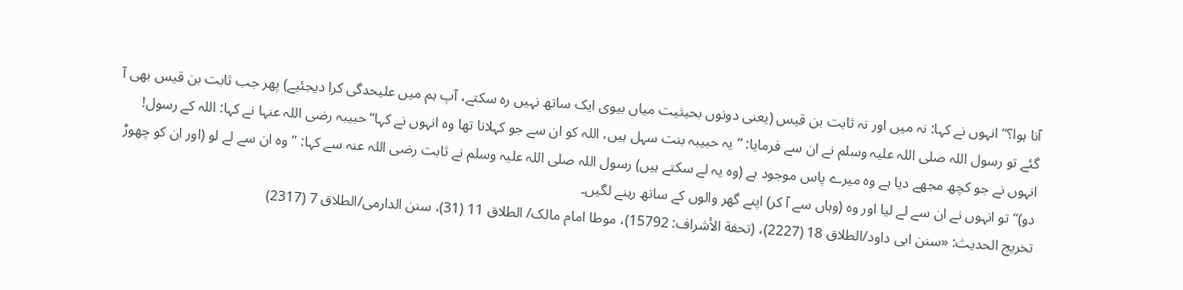آنا ہوا؟“ انہوں نے کہا: نہ میں اور نہ ثابت بن قیس (یعنی دونوں بحیثیت میاں بیوی ایک ساتھ نہیں رہ سکتے، آپ ہم میں علیحدگی کرا دیجئیے) پھر جب ثابت بن قیس بھی آ گئے تو رسول اللہ صلی اللہ علیہ وسلم نے ان سے فرمایا: ”یہ حبیبہ بنت سہل ہیں، اللہ کو ان سے جو کہلانا تھا وہ انہوں نے کہا“ حبیبہ رضی اللہ عنہا نے کہا: اللہ کے رسول! انہوں نے جو کچھ مجھے دیا ہے وہ میرے پاس موجود ہے (وہ یہ لے سکتے ہیں) رسول اللہ صلی اللہ علیہ وسلم نے ثابت رضی اللہ عنہ سے کہا: ”وہ ان سے لے لو (اور ان کو چھوڑ دو)“ تو انہوں نے ان سے لے لیا اور وہ (وہاں سے آ کر) اپنے گھر والوں کے ساتھ رہنے لگیں۔
تخریج الحدیث: «سنن ابی داود/الطلاق 18 (2227)، (تحفة الأشراف: 15792)، موطا امام مالک/ الطلاق 11 (31)، سنن الدارمی/الطلاق 7 (2317)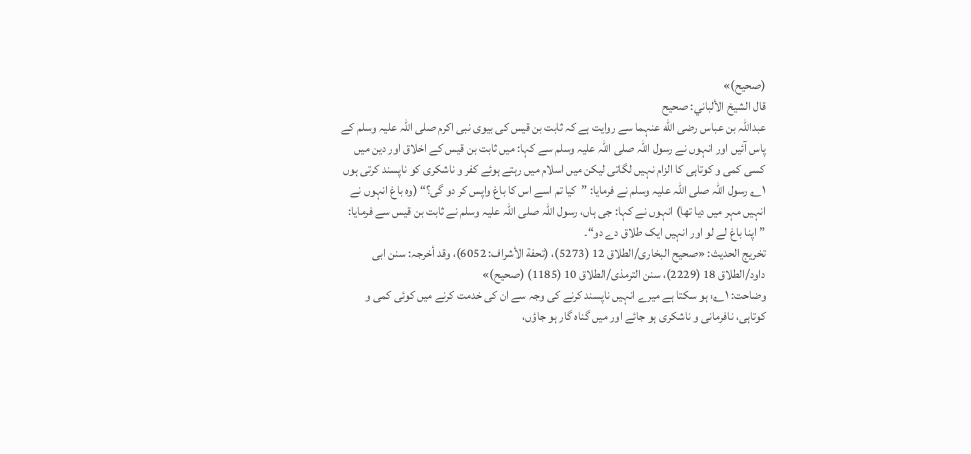(صحیح)»
قال الشيخ الألباني: صحيح
عبداللہ بن عباس رضی الله عنہما سے روایت ہے کہ ثابت بن قیس کی بیوی نبی اکرم صلی اللہ علیہ وسلم کے پاس آئیں اور انہوں نے رسول اللہ صلی اللہ علیہ وسلم سے کہا: میں ثابت بن قیس کے اخلاق اور دین میں کسی کمی و کوتاہی کا الزام نہیں لگاتی لیکن میں اسلام میں رہتے ہوئے کفر و ناشکری کو ناپسند کرتی ہوں ۱؎ رسول اللہ صلی اللہ علیہ وسلم نے فرمایا: ”کیا تم اسے اس کا باغ واپس کر دو گی؟“ (وہ باغ انہوں نے انہیں مہر میں دیا تھا) انہوں نے کہا: جی ہاں، رسول اللہ صلی اللہ علیہ وسلم نے ثابت بن قیس سے فرمایا: ”اپنا باغ لے لو اور انہیں ایک طلاق دے دو“۔
تخریج الحدیث: «صحیح البخاری/الطلاق 12 (5273)، (تحفة الأشراف: 6052)، وقد أخرجہ: سنن ابی داود/الطلاق 18 (2229)، سنن الترمذی/الطلاق 10 (1185) (صحیح)»
وضاحت: ۱؎: ہو سکتا ہے میرے انہیں ناپسند کرنے کی وجہ سے ان کی خدمت کرنے میں کوئی کمی و کوتاہی، نافرمانی و ناشکری ہو جائے اور میں گناہ گار ہو جاؤں،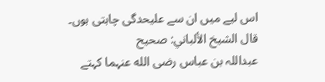اس لیے میں ان سے علیحدگی چاہتی ہوں۔ قال الشيخ الألباني: صحيح
عبداللہ بن عباس رضی الله عنہما کہتے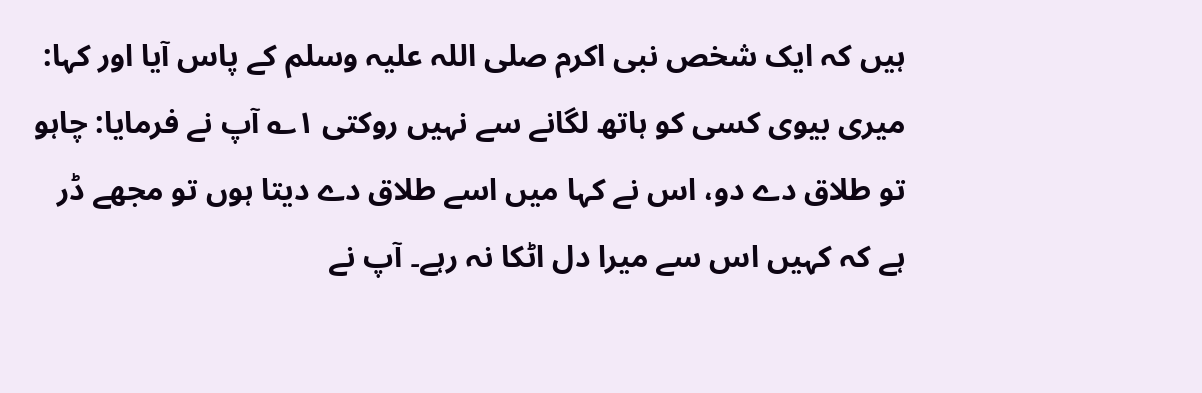ہیں کہ ایک شخص نبی اکرم صلی اللہ علیہ وسلم کے پاس آیا اور کہا: میری بیوی کسی کو ہاتھ لگانے سے نہیں روکتی ۱؎ آپ نے فرمایا: چاہو تو طلاق دے دو، اس نے کہا میں اسے طلاق دے دیتا ہوں تو مجھے ڈر ہے کہ کہیں اس سے میرا دل اٹکا نہ رہے۔ آپ نے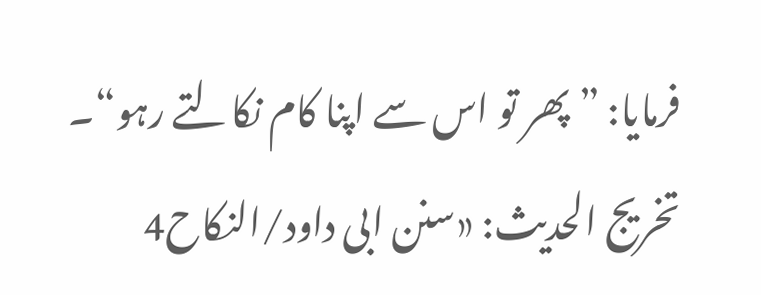فرمایا: ”پھر تو اس سے اپنا کام نکالتے رہو“۔
تخریج الحدیث: «سنن ابی داود/النکاح4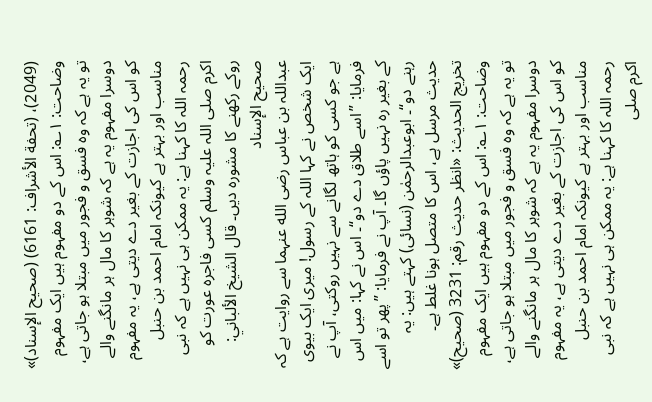(2049)، (تحفة الأشراف: 6161) (صحیح الإسناد)»
وضاحت: ۱؎: اس کے دو مفہوم ہیں ایک مفہوم تو یہ ہے کہ وہ فسق و فجور میں مبتلا ہو جاتی ہے، دوسرا مفہوم یہ ہے کہ شوہر کا مال ہر مانگنے والے کو اس کی اجازت کے بغیر دے دیتی ہے، یہ مفہوم مناسب اور بہتر ہے کیونکہ امام احمد بن حنبل رحمہ اللہ کا کہنا ہے: یہ ممکن ہی نہیں ہے کہ نبی اکرم صلی اللہ علیہ وسلم کسی فاجرہ عورت کو روکے رکھنے کا مشورہ دیں۔ قال الشيخ الألباني: صحيح الإسناد
عبداللہ بن عباس رضی الله عنہما سے روایت ہے کہ ایک شخص نے کہا اللہ کے رسول! میری ایک بیوی ہے جو کسی کو ہاتھ لگانے سے نہیں روکتی، آپ نے فرمایا: ”اسے طلاق دے دو“۔ اس نے کہا: میں اس کے بغیر رہ نہیں پاؤں گا۔ آپ نے فرمایا: ”پھر تو اسے رہنے دو“۔ ابوعبدالرحمٰن (نسائی) کہتے ہیں: یہ حدیث مرسل ہے، اس کا متصل ہونا غلط ہے۔
تخریج الحدیث: «انظر حدیث رقم: 3231 (صحیح)»
وضاحت: ۱؎: اس کے دو مفہوم ہیں ایک مفہوم تو یہ ہے کہ وہ فسق و فجور میں مبتلا ہو جاتی ہے، دوسرا مفہوم یہ ہے کہ شوہر کا مال ہر مانگنے والے کو اس کی اجازت کے بغیر دے دیتی ہے، یہ مفہوم مناسب اور بہتر ہے کیونکہ امام احمد بن حنبل رحمہ اللہ کا کہنا ہے: یہ ممکن ہی نہیں ہے کہ نبی اکرم صلی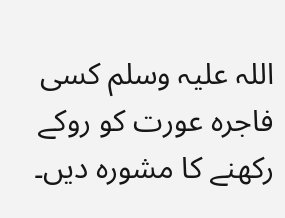اللہ علیہ وسلم کسی فاجرہ عورت کو روکے رکھنے کا مشورہ دیں۔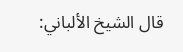قال الشيخ الألباني: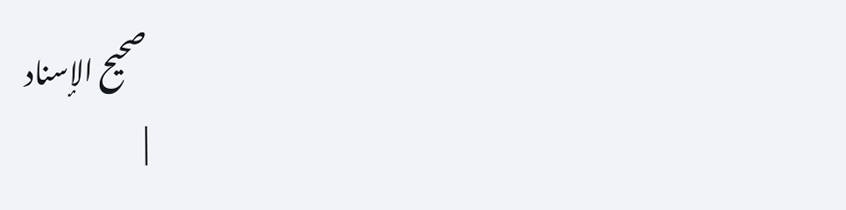صحيح الإسناد
|